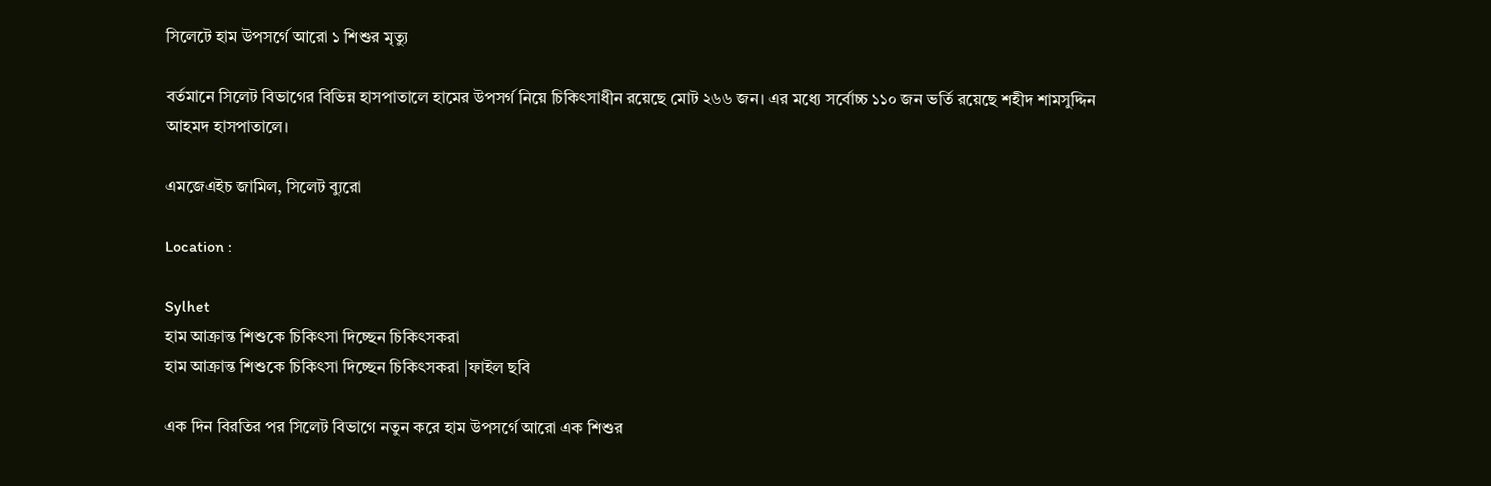সিলেটে হাম উপসর্গে আরো ১ শিশুর মৃত্যু

বর্তমানে সিলেট বিভাগের বিভিন্ন হাসপাতালে হামের উপসর্গ নিয়ে চিকিৎসাধীন রয়েছে মোট ২৬৬ জন। এর মধ্যে সর্বোচ্চ ১১০ জন ভর্তি রয়েছে শহীদ শামসুদ্দিন আহমদ হাসপাতালে।

এমজেএইচ জামিল, সিলেট ব্যুরো

Location :

Sylhet
হাম আক্রান্ত শিশুকে চিকিৎসা দিচ্ছেন চিকিৎসকরা
হাম আক্রান্ত শিশুকে চিকিৎসা দিচ্ছেন চিকিৎসকরা |ফাইল ছবি

এক দিন বিরতির পর সিলেট বিভাগে নতুন করে হাম উপসর্গে আরো এক শিশুর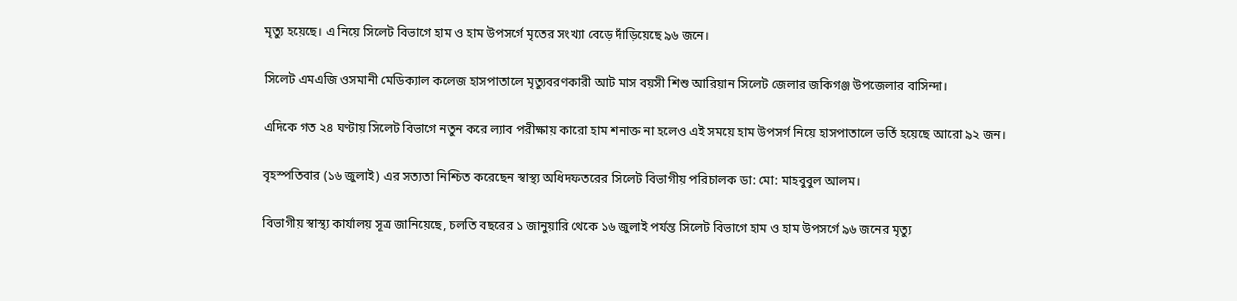মৃত্যু হয়েছে। এ নিয়ে সিলেট বিভাগে হাম ও হাম উপসর্গে মৃতের সংখ্যা বেড়ে দাঁড়িয়েছে ৯৬ জনে।

সিলেট এমএজি ওসমানী মেডিক্যাল কলেজ হাসপাতালে মৃত্যুবরণকারী আট মাস বয়সী শিশু আরিয়ান সিলেট জেলার জকিগঞ্জ উপজেলার বাসিন্দা।

এদিকে গত ২৪ ঘণ্টায় সিলেট বিভাগে নতুন করে ল্যাব পরীক্ষায় কারো হাম শনাক্ত না হলেও এই সময়ে হাম উপসর্গ নিয়ে হাসপাতালে ভর্তি হয়েছে আরো ৯২ জন।

বৃহস্পতিবার (১৬ জুলাই) এর সত্যতা নিশ্চিত করেছেন স্বাস্থ্য অধিদফতরের সিলেট বিভাগীয় পরিচালক ডা: মো: মাহবুবুল আলম।

বিভাগীয় স্বাস্থ্য কার্যালয় সূত্র জানিয়েছে, চলতি বছরের ১ জানুয়ারি থেকে ১৬ জুলাই পর্যন্ত সিলেট বিভাগে হাম ও হাম উপসর্গে ৯৬ জনের মৃত্যু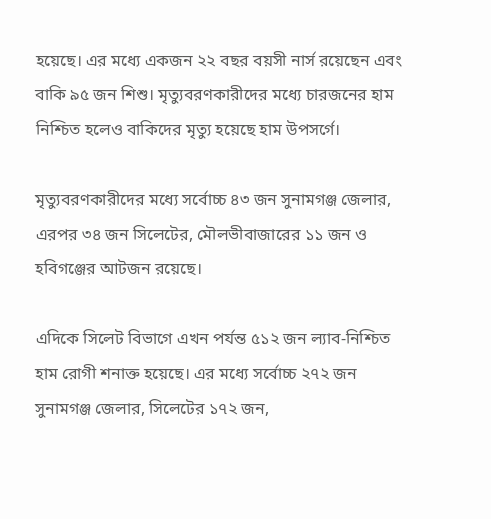হয়েছে। এর মধ্যে একজন ২২ বছর বয়সী নার্স রয়েছেন এবং বাকি ৯৫ জন শিশু। মৃত্যুবরণকারীদের মধ্যে চারজনের হাম নিশ্চিত হলেও বাকিদের মৃত্যু হয়েছে হাম উপসর্গে।

মৃত্যুবরণকারীদের মধ্যে সর্বোচ্চ ৪৩ জন সুনামগঞ্জ জেলার, এরপর ৩৪ জন সিলেটের, মৌলভীবাজারের ১১ জন ও হবিগঞ্জের আটজন রয়েছে।

এদিকে সিলেট বিভাগে এখন পর্যন্ত ৫১২ জন ল্যাব-নিশ্চিত হাম রোগী শনাক্ত হয়েছে। এর মধ্যে সর্বোচ্চ ২৭২ জন সুনামগঞ্জ জেলার, সিলেটের ১৭২ জন,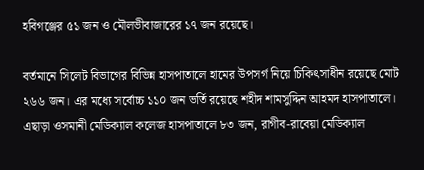হবিগঞ্জের ৫১ জন ও মৌলভীবাজারের ১৭ জন রয়েছে।

বর্তমানে সিলেট বিভাগের বিভিন্ন হাসপাতালে হামের উপসর্গ নিয়ে চিকিৎসাধীন রয়েছে মোট ২৬৬ জন। এর মধ্যে সর্বোচ্চ ১১০ জন ভর্তি রয়েছে শহীদ শামসুদ্দিন আহমদ হাসপাতালে। এছাড়া ওসমানী মেডিক্যাল কলেজ হাসপাতালে ৮৩ জন, রাগীব-রাবেয়া মেডিক্যাল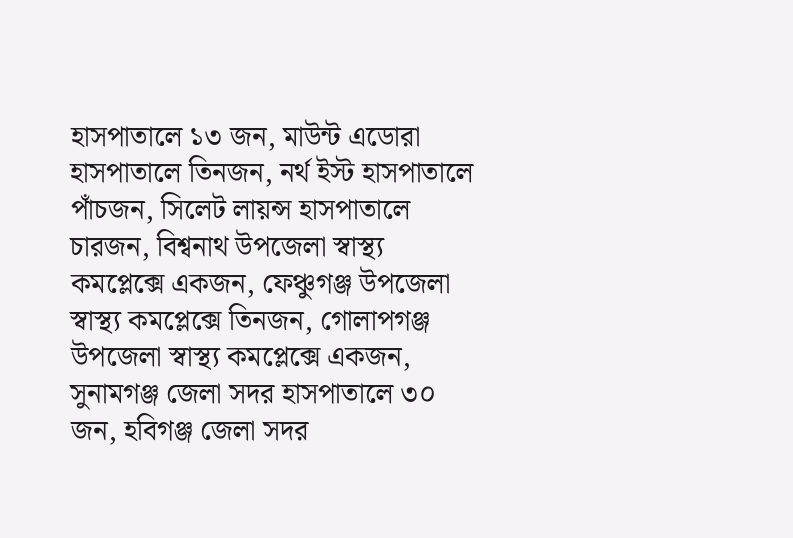হাসপাতালে ১৩ জন, মাউন্ট এডোরা হাসপাতালে তিনজন, নর্থ ইস্ট হাসপাতালে পাঁচজন, সিলেট লায়ন্স হাসপাতালে চারজন, বিশ্বনাথ উপজেলা স্বাস্থ্য কমপ্লেক্সে একজন, ফেঞ্চুগঞ্জ উপজেলা স্বাস্থ্য কমপ্লেক্সে তিনজন, গোলাপগঞ্জ উপজেলা স্বাস্থ্য কমপ্লেক্সে একজন, সুনামগঞ্জ জেলা সদর হাসপাতালে ৩০ জন, হবিগঞ্জ জেলা সদর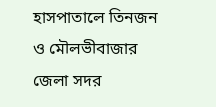হাসপাতালে তিনজন ও মৌলভীবাজার জেলা সদর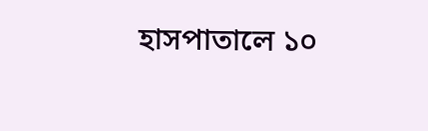হাসপাতালে ১০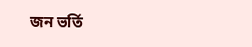জন ভর্তি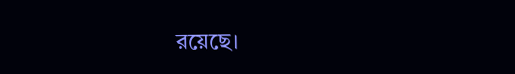রয়েছে।